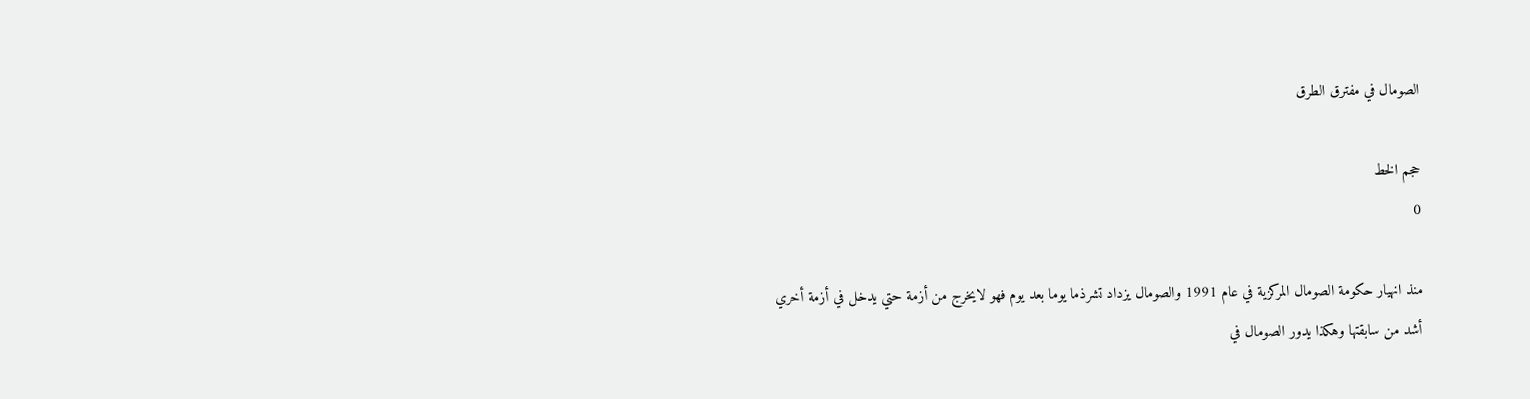الصومال في مفترق الطرق

حجم الخط
0

منذ انهيار حكومة الصومال المركزية في عام 1991 والصومال يزداد تشرذما يوما بعد يوم فهو لايخرج من أزمة حتي يدخل في أزمة أخري أشد من سابقتها وهكذا يدور الصومال في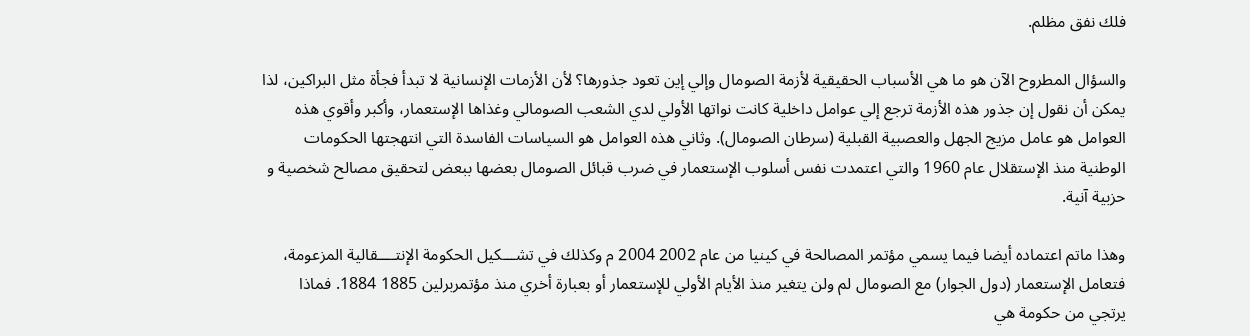فلك نفق مظلم.

والسؤال المطروح الآن هو ما هي الأسباب الحقيقية لأزمة الصومال وإلي إين تعود جذورها؟ لأن الأزمات الإنسانية لا تبدأ فجأة مثل البراكين، لذا يمكن أن نقول إن جذور هذه الأزمة ترجع إلي عوامل داخلية كانت نواتها الأولي لدي الشعب الصومالي وغذاها الإستعمار، وأكبر وأقوي هذه العوامل هو عامل مزيج الجهل والعصبية القبلية (سرطان الصومال). وثاني هذه العوامل هو السياسات الفاسدة التي انتهجتها الحكومات الوطنية منذ الإستقلال عام 1960 والتي اعتمدت نفس أسلوب الإستعمار في ضرب قبائل الصومال بعضها ببعض لتحقيق مصالح شخصية و حزبية آنية.

وهذا ماتم اعتماده أيضا فيما يسمي مؤتمر المصالحة في كينيا من عام 2002 2004 م وكذلك في تشـــكيل الحكومة الإنتــــقالية المزعومة، فتعامل الإستعمار (دول الجوار) مع الصومال لم ولن يتغير منذ الأيام الأولي للإستعمار أو بعبارة أخري منذ مؤتمربرلين 1885 1884. فماذا يرتجي من حكومة هي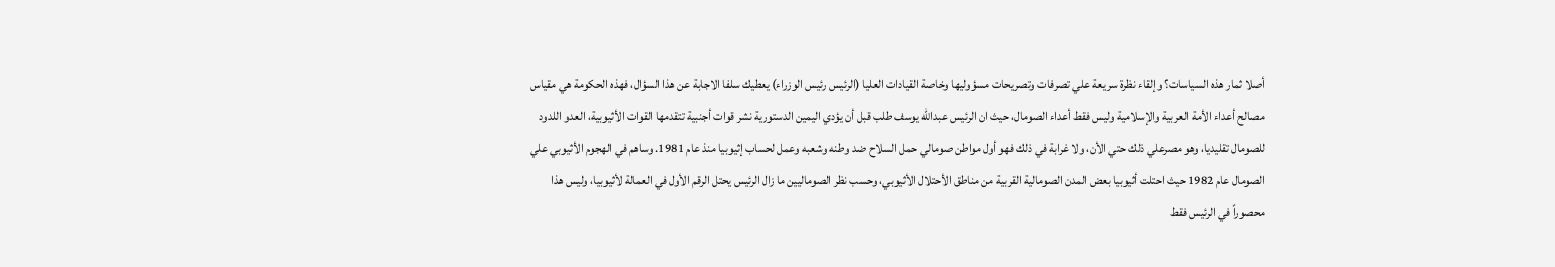أصلا ثمار هذه السياسات؟ وإلقاء نظرة سريعة علي تصرفات وتصريحات مسؤوليها وخاصة القيادات العليا (الرئيس رئيس الوزراء) يعطيك سلفا الاجابة عن هذا السؤال، فهذه الحكومة هي مقياس مصالح أعداء الأمة العربية والإسلامية وليس فقط أعداء الصومال، حيث ان الرئيس عبدالله يوسف طلب قبل أن يؤدي اليمين الدستورية نشر قوات أجنبية تتقدمها القوات الأثيوبية، العدو اللدود للصومال تقليديا، وهو مصرعلي ذلك حتي الأن، ولا غرابة في ذلك فهو أول مواطن صومالي حمل السلاح ضد وطنه وشعبه وعمل لحساب إثيوبيا منذ عام 1981. وساهم في الهجوم الأثيوبي علي الصومال عام 1982 حيث احتلت أثيوبيا بعض المدن الصومالية القربية من مناطق الأحتلال الأثيوبي، وحسب نظر الصوماليين ما زال الرئيس يحتل الرقم الأول في العمالة لأثيوبيا، وليس هذا محصوراً في الرئيس فقط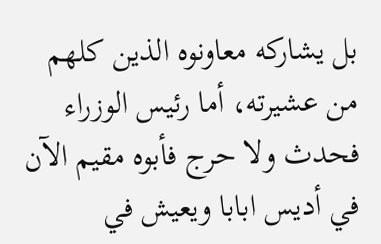بل يشاركه معاونوه الذين كلهم من عشيرته، أما رئيس الوزراء فحدث ولا حرج فأبوه مقيم الآن في أديس ابابا ويعيش في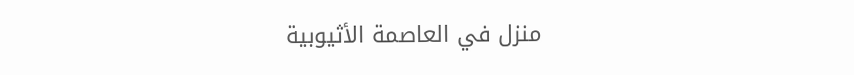منزل في العاصمة الأثيوبية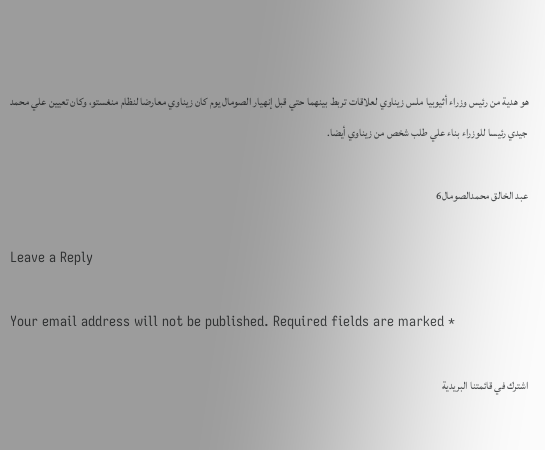هو هدية من رئيس وزراء أثيوبيا ملس زيناوي لعلاقات تربط بينهما حتي قبل إنهيار الصومال يوم كان زيناوي معارضا لنظام منغستو، وكان تعيين علي محمد جيدي رئيسا للوزراء بناء علي طلب شخص من زيناوي أيضا.

عبد الخالق محمدالصومال6

Leave a Reply

Your email address will not be published. Required fields are marked *

اشترك في قائمتنا البريدية